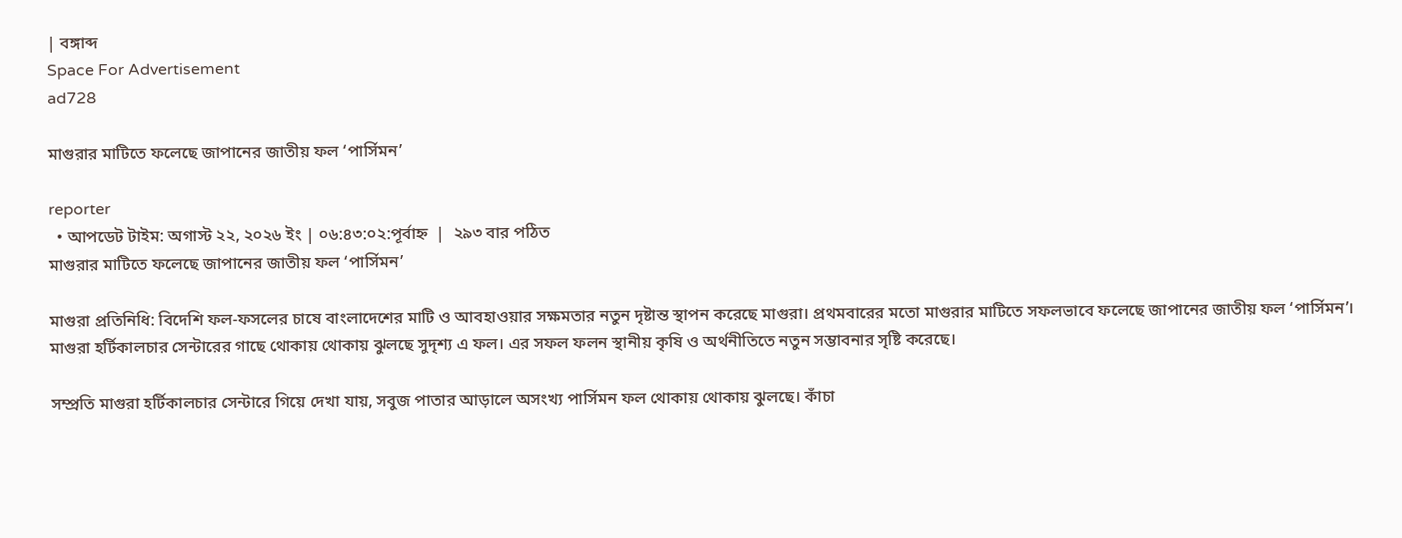| বঙ্গাব্দ
Space For Advertisement
ad728

মাগুরার মাটিতে ফলেছে জাপানের জাতীয় ফল ‘পার্সিমন’

reporter
  • আপডেট টাইম: অগাস্ট ২২, ২০২৬ ইং | ০৬:৪৩:০২:পূর্বাহ্ন  |  ২৯৩ বার পঠিত
মাগুরার মাটিতে ফলেছে জাপানের জাতীয় ফল ‘পার্সিমন’

মাগুরা প্রতিনিধি: বিদেশি ফল-ফসলের চাষে বাংলাদেশের মাটি ও আবহাওয়ার সক্ষমতার নতুন দৃষ্টান্ত স্থাপন করেছে মাগুরা। প্রথমবারের মতো মাগুরার মাটিতে সফলভাবে ফলেছে জাপানের জাতীয় ফল ‘পার্সিমন’। মাগুরা হর্টিকালচার সেন্টারের গাছে থোকায় থোকায় ঝুলছে সুদৃশ্য এ ফল। এর সফল ফলন স্থানীয় কৃষি ও অর্থনীতিতে নতুন সম্ভাবনার সৃষ্টি করেছে।

সম্প্রতি মাগুরা হর্টিকালচার সেন্টারে গিয়ে দেখা যায়, সবুজ পাতার আড়ালে অসংখ্য পার্সিমন ফল থোকায় থোকায় ঝুলছে। কাঁচা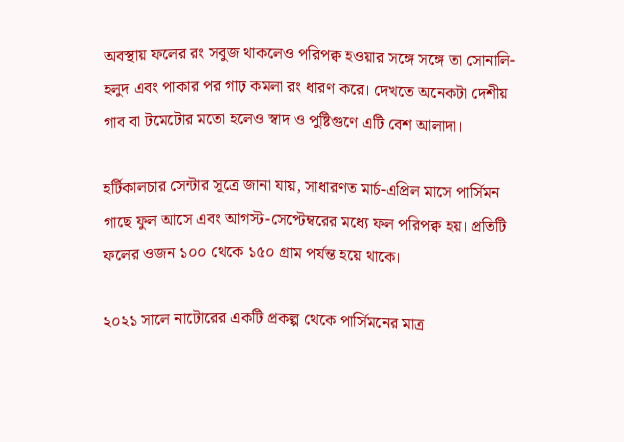অবস্থায় ফলের রং সবুজ থাকলেও পরিপক্ব হওয়ার সঙ্গে সঙ্গে তা সোনালি-হলুদ এবং পাকার পর গাঢ় কমলা রং ধারণ করে। দেখতে অনেকটা দেশীয় গাব বা টমেটোর মতো হলেও স্বাদ ও পুষ্টিগুণে এটি বেশ আলাদা।

হর্টিকালচার সেন্টার সূত্রে জানা যায়, সাধারণত মার্চ-এপ্রিল মাসে পার্সিমন গাছে ফুল আসে এবং আগস্ট-সেপ্টেম্বরের মধ্যে ফল পরিপক্ব হয়। প্রতিটি ফলের ওজন ১০০ থেকে ১৫০ গ্রাম পর্যন্ত হয়ে থাকে।

২০২১ সালে নাটোরের একটি প্রকল্প থেকে পার্সিমনের মাত্র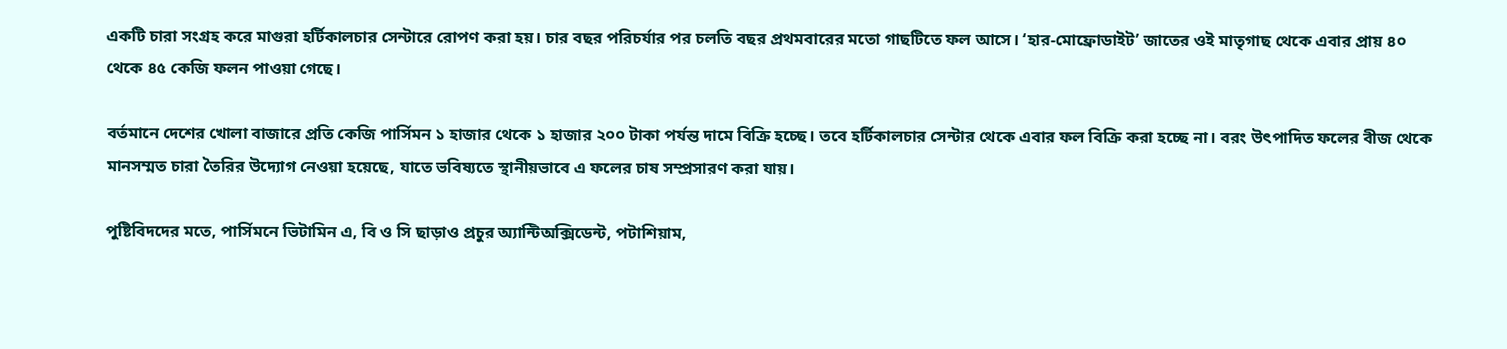একটি চারা সংগ্রহ করে মাগুরা হর্টিকালচার সেন্টারে রোপণ করা হয়। চার বছর পরিচর্যার পর চলতি বছর প্রথমবারের মতো গাছটিতে ফল আসে। ‘হার-মোফ্রোডাইট’ জাতের ওই মাতৃগাছ থেকে এবার প্রায় ৪০ থেকে ৪৫ কেজি ফলন পাওয়া গেছে।

বর্তমানে দেশের খোলা বাজারে প্রতি কেজি পার্সিমন ১ হাজার থেকে ১ হাজার ২০০ টাকা পর্যন্ত দামে বিক্রি হচ্ছে। তবে হর্টিকালচার সেন্টার থেকে এবার ফল বিক্রি করা হচ্ছে না। বরং উৎপাদিত ফলের বীজ থেকে মানসম্মত চারা তৈরির উদ্যোগ নেওয়া হয়েছে, যাতে ভবিষ্যতে স্থানীয়ভাবে এ ফলের চাষ সম্প্রসারণ করা যায়।

পুষ্টিবিদদের মতে, পার্সিমনে ভিটামিন এ, বি ও সি ছাড়াও প্রচুর অ্যান্টিঅক্সিডেন্ট, পটাশিয়াম,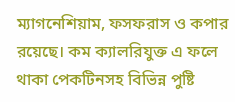ম্যাগনেশিয়াম, ফসফরাস ও কপার রয়েছে। কম ক্যালরিযুক্ত এ ফলে থাকা পেকটিনসহ বিভিন্ন পুষ্টি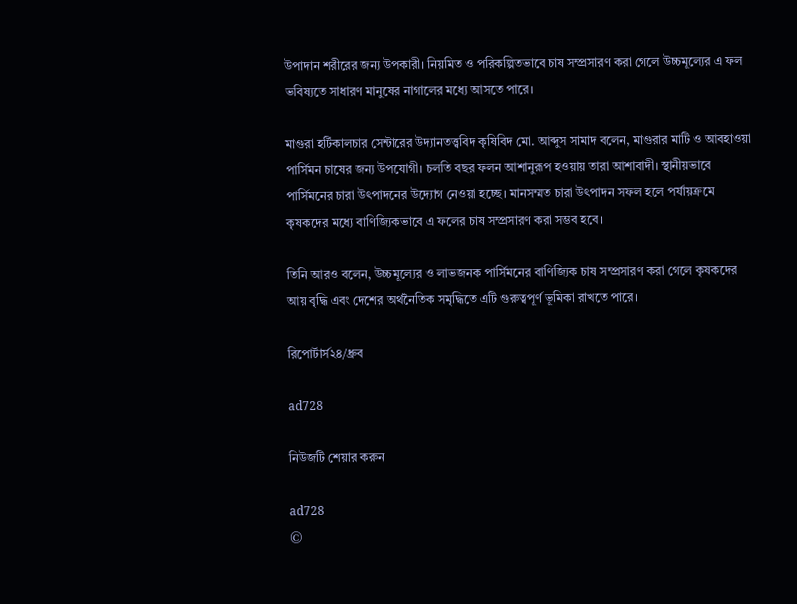উপাদান শরীরের জন্য উপকারী। নিয়মিত ও পরিকল্পিতভাবে চাষ সম্প্রসারণ করা গেলে উচ্চমূল্যের এ ফল ভবিষ্যতে সাধারণ মানুষের নাগালের মধ্যে আসতে পারে।

মাগুরা হর্টিকালচার সেন্টারের উদ্যানতত্ত্ববিদ কৃষিবিদ মো. আব্দুস সামাদ বলেন, মাগুরার মাটি ও আবহাওয়া পার্সিমন চাষের জন্য উপযোগী। চলতি বছর ফলন আশানুরূপ হওয়ায় তারা আশাবাদী। স্থানীয়ভাবে পার্সিমনের চারা উৎপাদনের উদ্যোগ নেওয়া হচ্ছে। মানসম্মত চারা উৎপাদন সফল হলে পর্যায়ক্রমে কৃষকদের মধ্যে বাণিজ্যিকভাবে এ ফলের চাষ সম্প্রসারণ করা সম্ভব হবে।

তিনি আরও বলেন, উচ্চমূল্যের ও লাভজনক পার্সিমনের বাণিজ্যিক চাষ সম্প্রসারণ করা গেলে কৃষকদের আয় বৃদ্ধি এবং দেশের অর্থনৈতিক সমৃদ্ধিতে এটি গুরুত্বপূর্ণ ভূমিকা রাখতে পারে।

রিপোর্টার্স২৪/ধ্রুব

ad728

নিউজটি শেয়ার করুন

ad728
©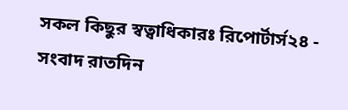সকল কিছুর স্বত্বাধিকারঃ রিপোর্টার্স২৪ - সংবাদ রাতদিন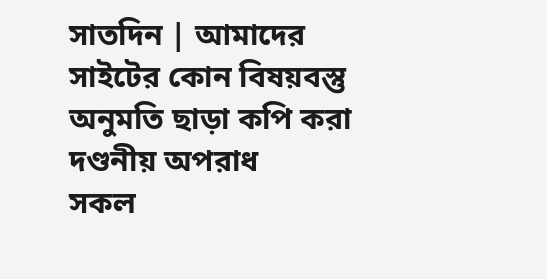সাতদিন | আমাদের সাইটের কোন বিষয়বস্তু অনুমতি ছাড়া কপি করা দণ্ডনীয় অপরাধ
সকল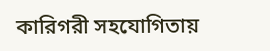কারিগরী সহযোগিতায়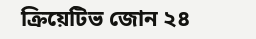ক্রিয়েটিভ জোন ২৪